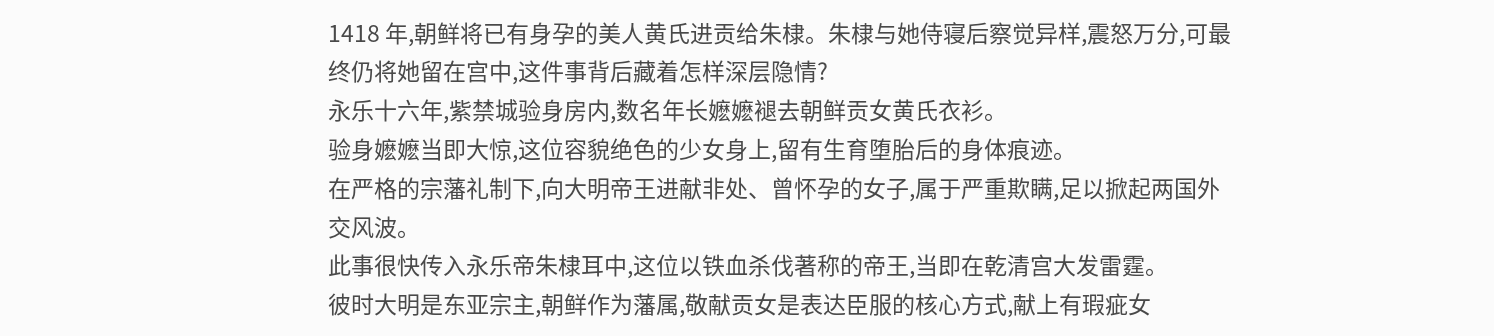1418 年,朝鲜将已有身孕的美人黄氏进贡给朱棣。朱棣与她侍寝后察觉异样,震怒万分,可最终仍将她留在宫中,这件事背后藏着怎样深层隐情?
永乐十六年,紫禁城验身房内,数名年长嬷嬷褪去朝鲜贡女黄氏衣衫。
验身嬷嬷当即大惊,这位容貌绝色的少女身上,留有生育堕胎后的身体痕迹。
在严格的宗藩礼制下,向大明帝王进献非处、曾怀孕的女子,属于严重欺瞒,足以掀起两国外交风波。
此事很快传入永乐帝朱棣耳中,这位以铁血杀伐著称的帝王,当即在乾清宫大发雷霆。
彼时大明是东亚宗主,朝鲜作为藩属,敬献贡女是表达臣服的核心方式,献上有瑕疵女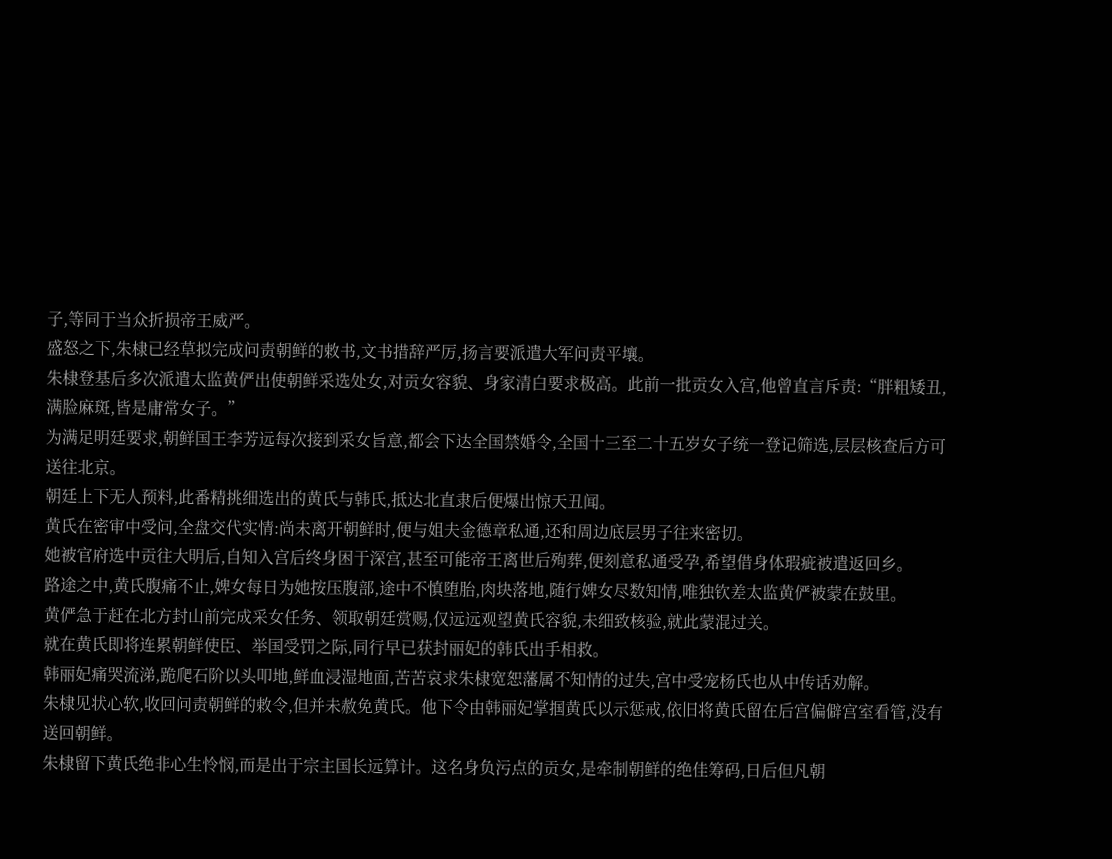子,等同于当众折损帝王威严。
盛怒之下,朱棣已经草拟完成问责朝鲜的敕书,文书措辞严厉,扬言要派遣大军问责平壤。
朱棣登基后多次派遣太监黄俨出使朝鲜采选处女,对贡女容貌、身家清白要求极高。此前一批贡女入宫,他曾直言斥责:“胖粗矮丑,满脸麻斑,皆是庸常女子。”
为满足明廷要求,朝鲜国王李芳远每次接到采女旨意,都会下达全国禁婚令,全国十三至二十五岁女子统一登记筛选,层层核查后方可送往北京。
朝廷上下无人预料,此番精挑细选出的黄氏与韩氏,抵达北直隶后便爆出惊天丑闻。
黄氏在密审中受问,全盘交代实情:尚未离开朝鲜时,便与姐夫金德章私通,还和周边底层男子往来密切。
她被官府选中贡往大明后,自知入宫后终身困于深宫,甚至可能帝王离世后殉葬,便刻意私通受孕,希望借身体瑕疵被遣返回乡。
路途之中,黄氏腹痛不止,婢女每日为她按压腹部,途中不慎堕胎,肉块落地,随行婢女尽数知情,唯独钦差太监黄俨被蒙在鼓里。
黄俨急于赶在北方封山前完成采女任务、领取朝廷赏赐,仅远远观望黄氏容貌,未细致核验,就此蒙混过关。
就在黄氏即将连累朝鲜使臣、举国受罚之际,同行早已获封丽妃的韩氏出手相救。
韩丽妃痛哭流涕,跪爬石阶以头叩地,鲜血浸湿地面,苦苦哀求朱棣宽恕藩属不知情的过失,宫中受宠杨氏也从中传话劝解。
朱棣见状心软,收回问责朝鲜的敕令,但并未赦免黄氏。他下令由韩丽妃掌掴黄氏以示惩戒,依旧将黄氏留在后宫偏僻宫室看管,没有送回朝鲜。
朱棣留下黄氏绝非心生怜悯,而是出于宗主国长远算计。这名身负污点的贡女,是牵制朝鲜的绝佳筹码,日后但凡朝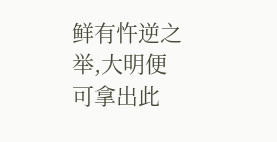鲜有忤逆之举,大明便可拿出此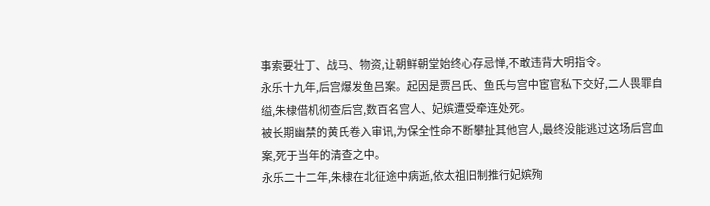事索要壮丁、战马、物资,让朝鲜朝堂始终心存忌惮,不敢违背大明指令。
永乐十九年,后宫爆发鱼吕案。起因是贾吕氏、鱼氏与宫中宦官私下交好,二人畏罪自缢,朱棣借机彻查后宫,数百名宫人、妃嫔遭受牵连处死。
被长期幽禁的黄氏卷入审讯,为保全性命不断攀扯其他宫人,最终没能逃过这场后宫血案,死于当年的清查之中。
永乐二十二年,朱棣在北征途中病逝,依太祖旧制推行妃嫔殉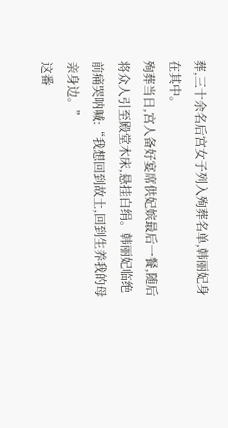葬,三十余名后宫女子列入殉葬名单,韩丽妃身在其中。
殉葬当日,宫人备好宴席供妃嫔最后一餐,随后将众人引至殿堂木床,悬挂白绢。韩丽妃临绝前痛哭呐喊:“我想回到故土,回到生养我的母亲身边。”
这番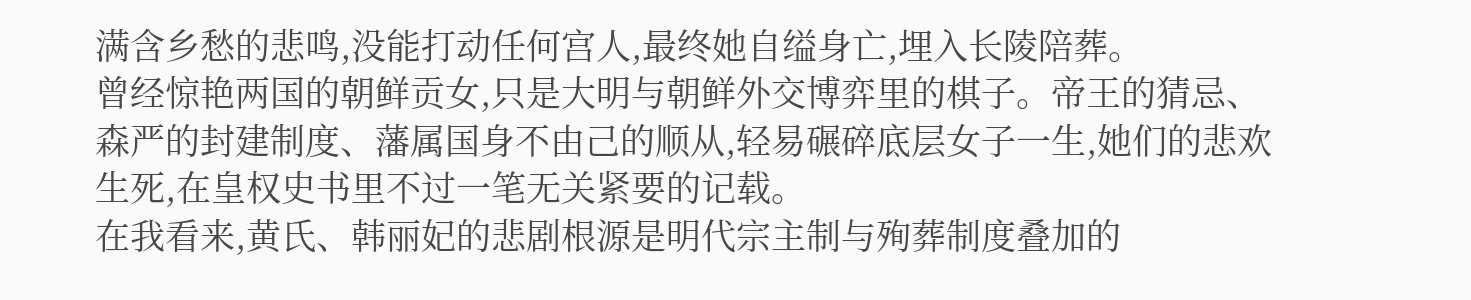满含乡愁的悲鸣,没能打动任何宫人,最终她自缢身亡,埋入长陵陪葬。
曾经惊艳两国的朝鲜贡女,只是大明与朝鲜外交博弈里的棋子。帝王的猜忌、森严的封建制度、藩属国身不由己的顺从,轻易碾碎底层女子一生,她们的悲欢生死,在皇权史书里不过一笔无关紧要的记载。
在我看来,黄氏、韩丽妃的悲剧根源是明代宗主制与殉葬制度叠加的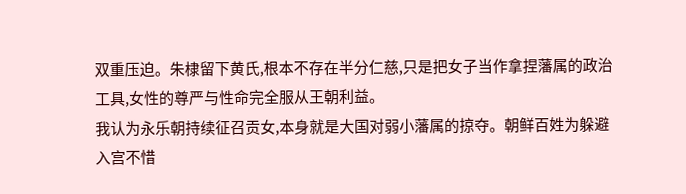双重压迫。朱棣留下黄氏,根本不存在半分仁慈,只是把女子当作拿捏藩属的政治工具,女性的尊严与性命完全服从王朝利益。
我认为永乐朝持续征召贡女,本身就是大国对弱小藩属的掠夺。朝鲜百姓为躲避入宫不惜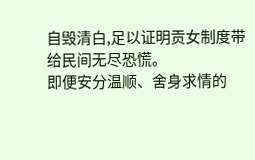自毁清白,足以证明贡女制度带给民间无尽恐慌。
即便安分温顺、舍身求情的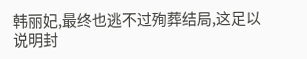韩丽妃,最终也逃不过殉葬结局,这足以说明封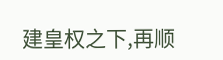建皇权之下,再顺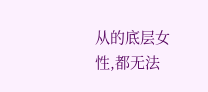从的底层女性,都无法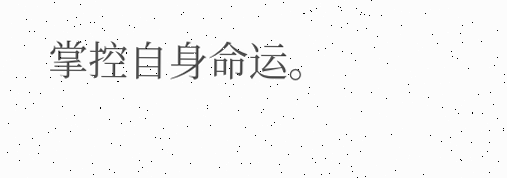掌控自身命运。